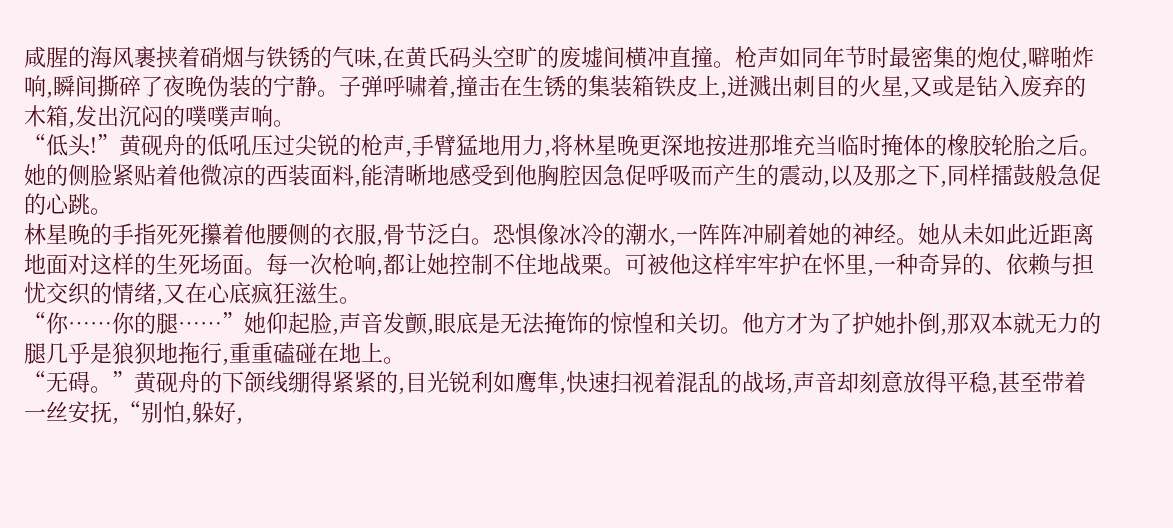咸腥的海风裹挟着硝烟与铁锈的气味,在黄氏码头空旷的废墟间横冲直撞。枪声如同年节时最密集的炮仗,噼啪炸响,瞬间撕碎了夜晚伪装的宁静。子弹呼啸着,撞击在生锈的集装箱铁皮上,迸溅出刺目的火星,又或是钻入废弃的木箱,发出沉闷的噗噗声响。
“低头!”黄砚舟的低吼压过尖锐的枪声,手臂猛地用力,将林星晚更深地按进那堆充当临时掩体的橡胶轮胎之后。她的侧脸紧贴着他微凉的西装面料,能清晰地感受到他胸腔因急促呼吸而产生的震动,以及那之下,同样擂鼓般急促的心跳。
林星晚的手指死死攥着他腰侧的衣服,骨节泛白。恐惧像冰冷的潮水,一阵阵冲刷着她的神经。她从未如此近距离地面对这样的生死场面。每一次枪响,都让她控制不住地战栗。可被他这样牢牢护在怀里,一种奇异的、依赖与担忧交织的情绪,又在心底疯狂滋生。
“你……你的腿……”她仰起脸,声音发颤,眼底是无法掩饰的惊惶和关切。他方才为了护她扑倒,那双本就无力的腿几乎是狼狈地拖行,重重磕碰在地上。
“无碍。”黄砚舟的下颌线绷得紧紧的,目光锐利如鹰隼,快速扫视着混乱的战场,声音却刻意放得平稳,甚至带着一丝安抚,“别怕,躲好,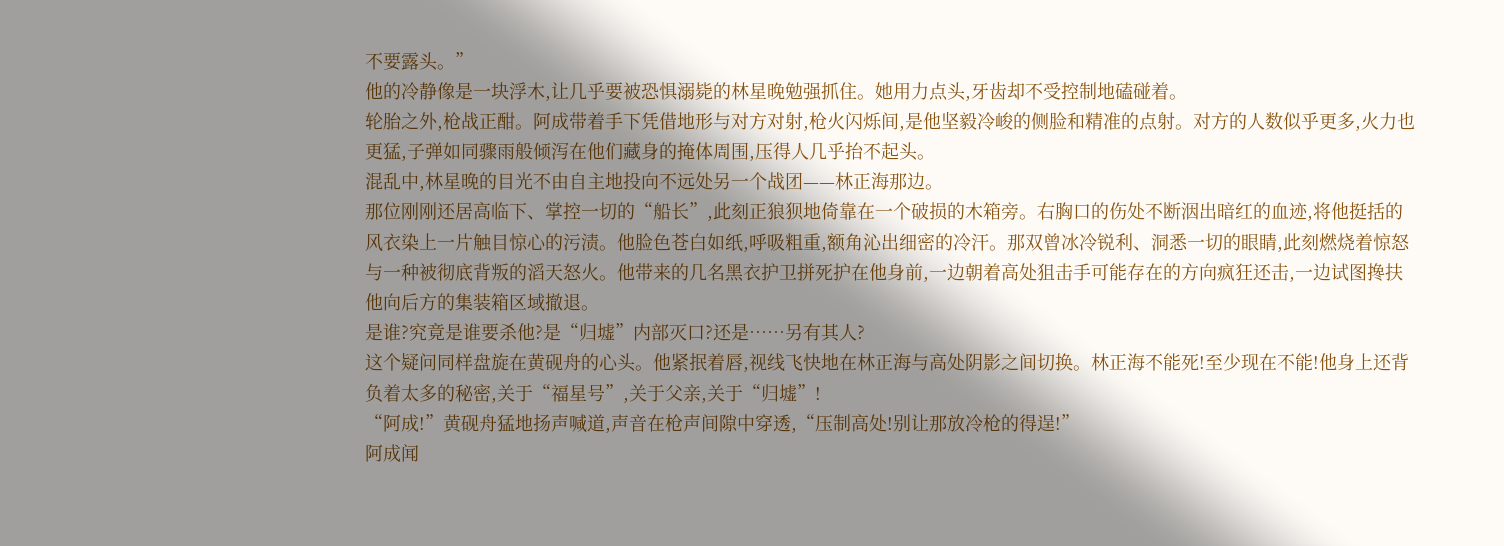不要露头。”
他的冷静像是一块浮木,让几乎要被恐惧溺毙的林星晚勉强抓住。她用力点头,牙齿却不受控制地磕碰着。
轮胎之外,枪战正酣。阿成带着手下凭借地形与对方对射,枪火闪烁间,是他坚毅冷峻的侧脸和精准的点射。对方的人数似乎更多,火力也更猛,子弹如同骤雨般倾泻在他们藏身的掩体周围,压得人几乎抬不起头。
混乱中,林星晚的目光不由自主地投向不远处另一个战团——林正海那边。
那位刚刚还居高临下、掌控一切的“船长”,此刻正狼狈地倚靠在一个破损的木箱旁。右胸口的伤处不断洇出暗红的血迹,将他挺括的风衣染上一片触目惊心的污渍。他脸色苍白如纸,呼吸粗重,额角沁出细密的冷汗。那双曾冰冷锐利、洞悉一切的眼睛,此刻燃烧着惊怒与一种被彻底背叛的滔天怒火。他带来的几名黑衣护卫拼死护在他身前,一边朝着高处狙击手可能存在的方向疯狂还击,一边试图搀扶他向后方的集装箱区域撤退。
是谁?究竟是谁要杀他?是“归墟”内部灭口?还是……另有其人?
这个疑问同样盘旋在黄砚舟的心头。他紧抿着唇,视线飞快地在林正海与高处阴影之间切换。林正海不能死!至少现在不能!他身上还背负着太多的秘密,关于“福星号”,关于父亲,关于“归墟”!
“阿成!”黄砚舟猛地扬声喊道,声音在枪声间隙中穿透,“压制高处!别让那放冷枪的得逞!”
阿成闻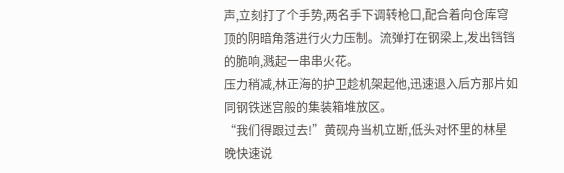声,立刻打了个手势,两名手下调转枪口,配合着向仓库穹顶的阴暗角落进行火力压制。流弹打在钢梁上,发出铛铛的脆响,溅起一串串火花。
压力稍减,林正海的护卫趁机架起他,迅速退入后方那片如同钢铁迷宫般的集装箱堆放区。
“我们得跟过去!”黄砚舟当机立断,低头对怀里的林星晚快速说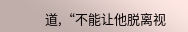道,“不能让他脱离视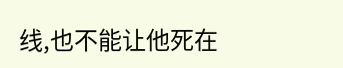线,也不能让他死在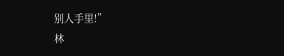别人手里!”
林